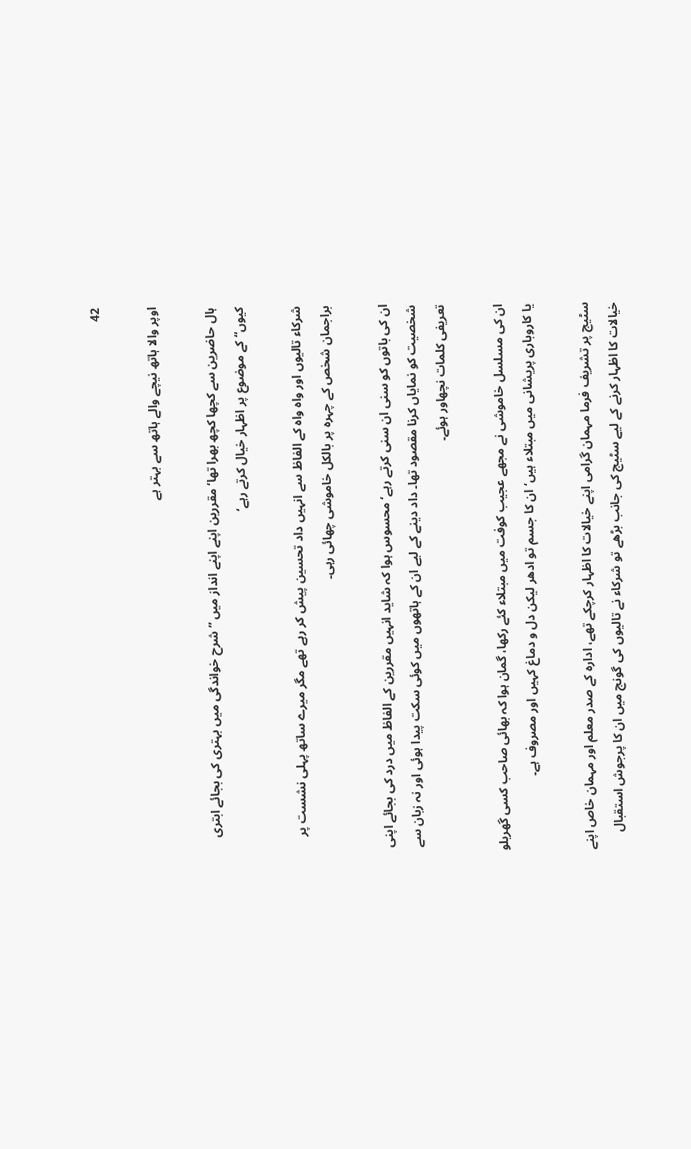42

اوپر والا ہاتھ نیچے والے ہاتھ سے بہتر ہے

ہال حاضرین سے کچھا کچھ بھرا تھا‘ مقررین اپنے اپنے انداز میں ”شرح خواندگی میں بہتری کی بجائے ابتری کیوں“ کے موضوع پر اظہار خیال کرتے رہے‘

شرکاء تالیوں اور واہ واہ کے الفاظ سے انہیں داد تحسین پیش کر رہے تھے مگر میرے ساتھ پہلی نشست پر براجمان شخص کے چہرہ پر بالکل خاموشی چھائی رہی۔

ان کی باتوں کو سنی ان سنی کرتے رہے‘ محسوس ہوا کہ شاید انہیں مقررین کے الفاظ میں درد کی بجائے اپنی شخصیت کو نمایاں کرنا مقصود تھا۔ داد دینے کے لیے ان کے ہاتھوں میں کوئی سکت پیدا ہوئی اور نہ زبان سے تعریفی کلمات نچھاور ہوئے۔

ان کی مسلسل خاموشی نے مجھے عجیب کوفت میں مبتلاء کئے رکھا، گمان ہوا کہ بھائی صاحب کسی گھریلو یا کاروباری پریشانی میں مبتلاء ہیں‘ ان کا جسم تو ادھر لیکن دل و دماغ کہیں اور مصروف ہے۔

سٹیج پر تشریف فرما مہمان گرامی اپنے خیالات کا اظہار کرچکے تھے، ادارہ کے صدر معلم اور مہمان خاص اپنے خیالات کا اظہار کرنے کے لیے سٹیج کی جانب بڑھے تو شرکاء نے تالیوں کی گونج میں ان کا پرجوش استقبال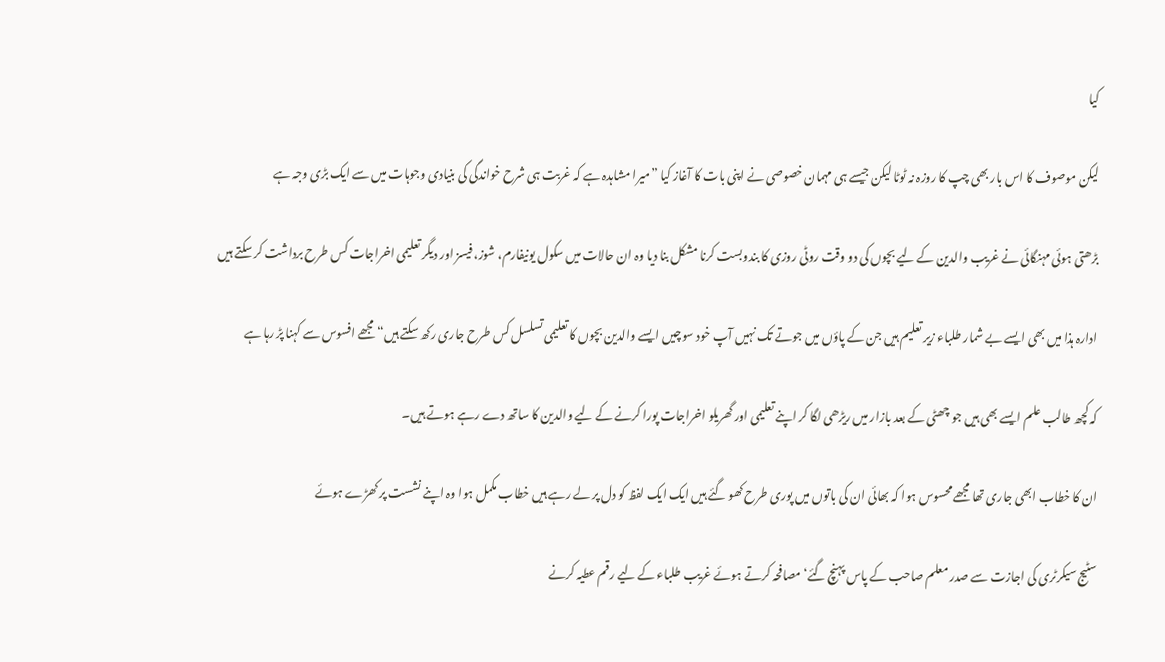کیا

لیکن موصوف کا اس بار بھی چپ کا روزہ نہ ٹوٹا لیکن جیسے ہی مہمان خصوصی نے اپنی بات کا آغاز کیا ”میرا مشاہدہ ہے کہ غربت ہی شرح خواندگی کی بنیادی وجوہات میں سے ایک بڑی وجہ ہے

بڑھتی ہوئی مہنگائی نے غریب والدین کے لیے بچوں کی دو وقت روٹی روزی کا بندوبست کرنا مشکل بنا دیا وہ ان حالات میں سکول یونیفارم، شوز، فیسز اور دیگر تعلیمی اخراجات کس طرح برداشت کر سکتے ہیں

ادارہ ہذا میں بھی ایسے بے شمار طلباء زیر تعلیم ہیں جن کے پاؤں میں جوتے تک نہیں آپ خود سوچیں ایسے والدین بچوں کا تعلیمی تسلسل کس طرح جاری رکھ سکتے ہیں“ مجھے افسوس سے کہنا پڑ رہا ہے

کہ کچھ طالب علم ایسے بھی ہیں جو چھٹی کے بعد بازار میں ریڑھی لگا کر اپنے تعلیمی اور گھریلو اخراجات پورا کرنے کے لیے والدین کا ساتھ دے رہے ہوتے ہیں۔

ان کا خطاب ابھی جاری تھا مجھے محسوس ہوا کہ بھائی ان کی باتوں میں پوری طرح کھو گئے ہیں ایک ایک لفظ کو دل پر لے رہے ہیں خطاب مکمل ہوا وہ اپنے نشست پر کھڑے ہوئے

سٹیج سیکرٹری کی اجازت سے صدر معلم صاحب کے پاس پہنچ گئے‘مصافحہ کرتے ہوئے غریب طلباء کے لیے رقم عطیہ کرنے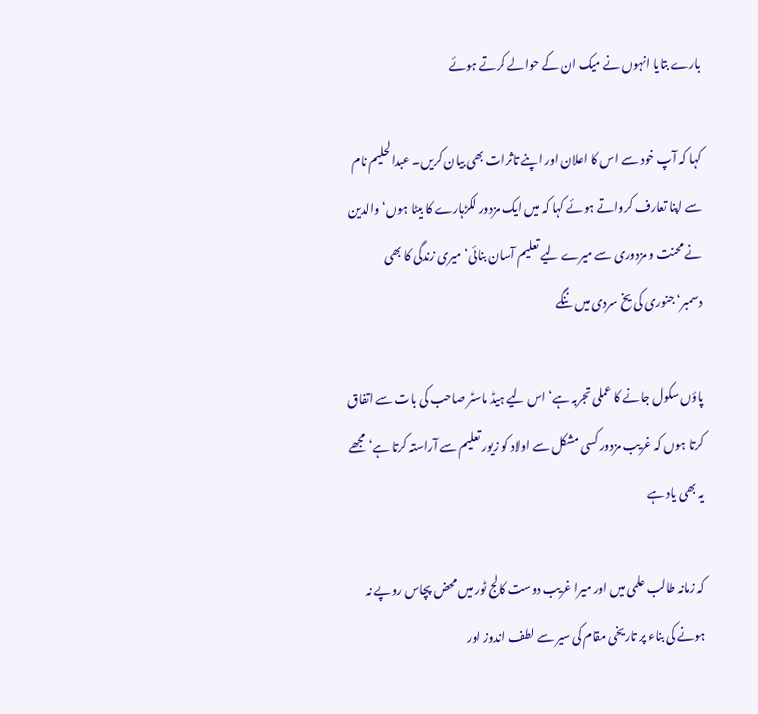بارے بتایا انہوں نے میک ان کے حوالے کرتے ہوئے

کہا کہ آپ خود سے اس کا اعلان اور اپنے تاثرات بھی بیان کریں۔ عبدالحلیم نام سے اپنا تعارف کرواتے ہوئے کہا کہ میں ایک مزدور لکڑہارے کا بیٹا ہوں‘ والدین نے محنت و مزدوری سے میرے لیے تعلیم آسان بنائی‘ میری زندگی کا بھی دسمبر‘جنوری کی یخ سردی میں ننگے

پاؤں سکول جانے کا عملی تجربہ ہے‘ اس لیے ہیڈ ماسٹر صاحب کی بات سے اتفاق کرتا ہوں کہ غریب مزدور کسی مشکل سے اولاد کو زیور تعلیم سے آراستہ کرتا ہے‘ مجھے یہ بھی یاد ہے

کہ زمانہ طالب علمی میں اور میرا غریب دوست کالج ٹور میں محض پچاس روپے نہ ہونے کی بناء پر تاریخی مقام کی سیر سے لطف اندوز اور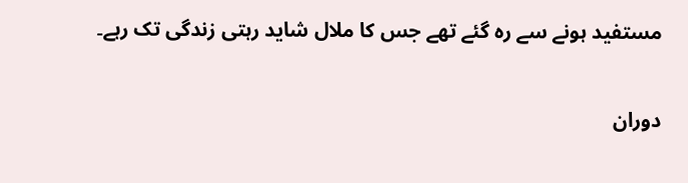مستفید ہونے سے رہ گئے تھے جس کا ملال شاید رہتی زندگی تک رہے۔

دوران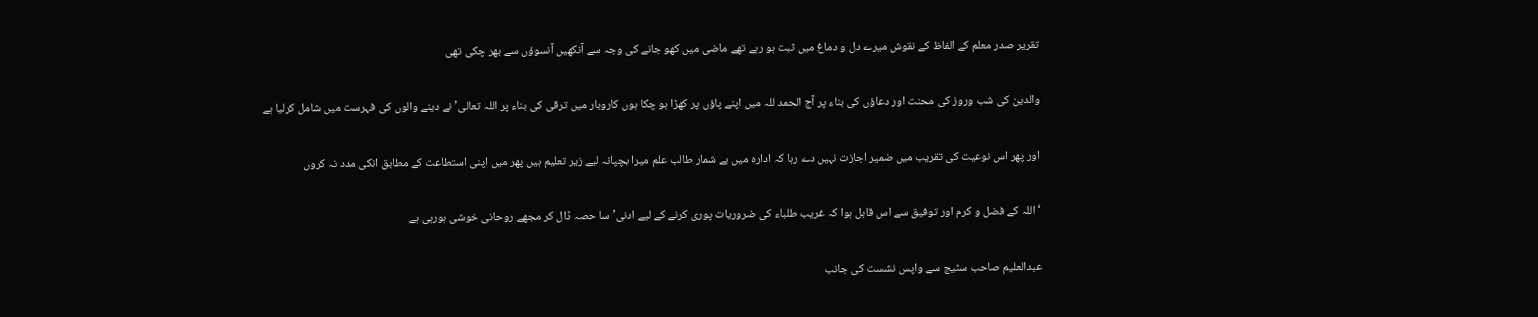تقریر صدر معلم کے الفاظ کے نقوش میرے دل و دماغ میں ثبت ہو رہے تھے ماضی میں کھو جانے کی وجہ سے آنکھیں آنسوؤں سے بھر چکی تھی

والدین کی شب وروز کی محنت اور دعاؤں کی بناء پر آج الحمد للہ میں اپنے پاؤں پر کھڑا ہو چکا ہوں کاروبار میں ترقی کی بناء پر اللہ تعالی’ نے دینے والوں کی فہرست میں شامل کرلیا ہے

اور پھر اس نوعیت کی تقریب میں ضمیر اجازت نہیں دے رہا کہ ادارہ میں بے شمار طالب علم میرا بچپانہ لیے زیر تعلیم ہیں پھر میں اپنی استطاعت کے مطابق انکی مدد نہ کروں

‘ اللہ کے فضل و کرم اور توفیق سے اس قابل ہوا کہ غریب طلباء کی ضروریات پوری کرنے کے لیے ادنی’ سا حصہ ڈال کر مجھے روحانی خوشی ہورہی ہے

عبدالعلیم صاحب سٹیج سے واپس نشست کی جانب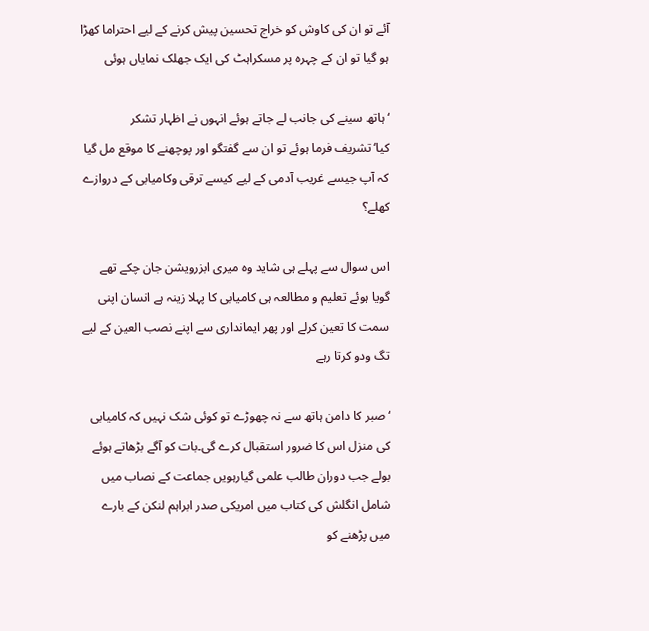آئے تو ان کی کاوش کو خراج تحسین پیش کرنے کے لیے احتراما کھڑا ہو گیا تو ان کے چہرہ پر مسکراہٹ کی ایک جھلک نمایاں ہوئی

‘ ہاتھ سینے کی جانب لے جاتے ہوئے انہوں نے اظہار تشکر کیا‘تشریف فرما ہوئے تو ان سے گفتگو اور پوچھنے کا موقع مل گیا کہ آپ جیسے غریب آدمی کے لیے کیسے ترقی وکامیابی کے دروازے کھلے؟

اس سوال سے پہلے ہی شاید وہ میری ابزرویشن جان چکے تھے گویا ہوئے تعلیم و مطالعہ ہی کامیابی کا پہلا زینہ ہے انسان اپنی سمت کا تعین کرلے اور پھر ایمانداری سے اپنے نصب العین کے لیے تگ ودو کرتا رہے

‘ صبر کا دامن ہاتھ سے نہ چھوڑے تو کوئی شک نہیں کہ کامیابی کی منزل اس کا ضرور استقبال کرے گی۔بات کو آگے بڑھاتے ہوئے بولے جب دوران طالب علمی گیارہویں جماعت کے نصاب میں شامل انگلش کی کتاب میں امریکی صدر ابراہم لنکن کے بارے میں پڑھنے کو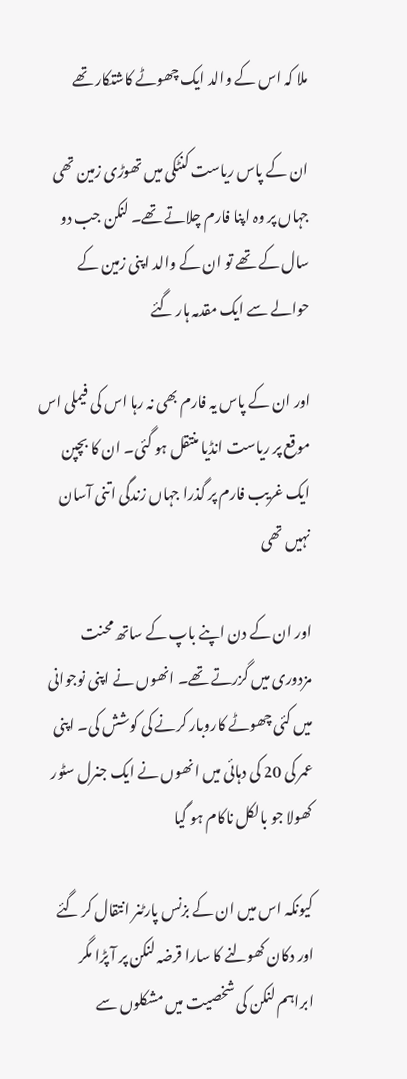ملا کہ اس کے والد ایک چھوٹے کاشتکار تھے

ان کے پاس ریاست کنٹکی میں تھوڑی زمین تھی جہاں پر وہ اپنا فارم چلاتے تھے۔ لنکن جب دو سال کے تھے تو ان کے والد اپنی زمین کے حوالے سے ایک مقدمہ ہار گئے

اور ان کے پاس یہ فارم بھی نہ رہا اس کی فیملی اس موقع پر ریاست انڈیا منتقل ہو گئی۔ ان کا بچپن ایک غریب فارم پر گذرا جہاں زندگی اتنی آسان نہیں تھی

اور ان کے دن اپنے باپ کے ساتھ محنت مزدوری میں گزرتے تھے۔ انھوں نے اپنی نوجوانی میں کئی چھوٹے کاروبار کرنے کی کوشش کی۔ اپنی عمر کی 20 کی دہائی میں انھوں نے ایک جنرل سٹور کھولا جو بالکل ناکام ہو گیا

کیونکہ اس میں ان کے بزنس پارٹنر انتقال کر گئے اور دکان کھولنے کا سارا قرضہ لنکن پر آ پڑا مگر ابراہم لنکن کی شخصیت میں مشکلوں سے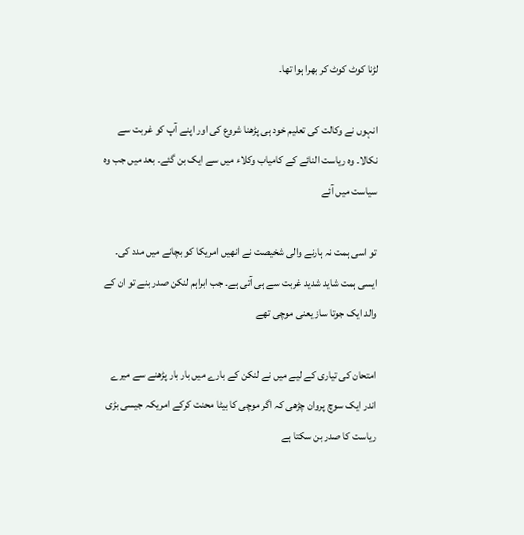لڑنا کوٹ کوٹ کر بھرا ہوا تھا۔

انہوں نے وکالت کی تعلیم خود ہی پڑھنا شروع کی اور اپنے آپ کو غربت سے نکالا۔ وہ ریاست النائے کے کامیاب وکلاء میں سے ایک بن گئے۔ بعد میں جب وہ سیاست میں آئے

تو اسی ہمت نہ ہارنے والی شخیصت نے انھیں امریکا کو بچانے میں مدد کی۔ ایسی ہمت شاید شدید غربت سے ہی آتی ہے۔ جب ابراہم لنکن صدر بنے تو ان کے والد ایک جوتا ساز یعنی موچی تھے

امتحان کی تیاری کے لیے میں نے لنکن کے بارے میں بار بار پڑھنے سے میرے اندر ایک سوچ پروان چڑھی کہ اگر موچی کا بیٹا محنت کرکے امریکہ جیسی بڑی ریاست کا صدر بن سکتا ہے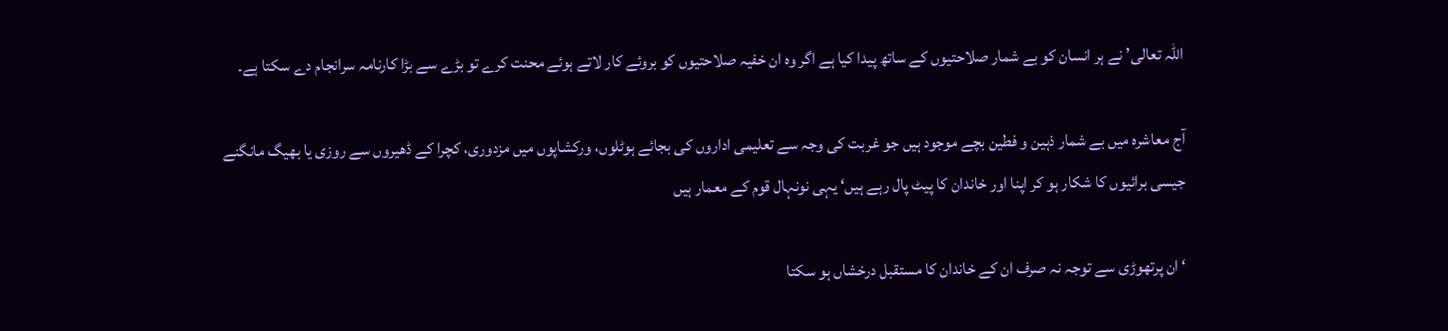اللہ تعالی’ نے ہر انسان کو بے شمار صلاحتیوں کے ساتھ پیدا کیا ہے اگر وہ ان خفیہ صلاحتیوں کو بروئے کار لاتے ہوئے محنت کرے تو بڑے سے بڑا کارنامہ سرانجام دے سکتا ہے۔

آج معاشرہ میں بے شمار ذہین و فطین بچے موجود ہیں جو غربت کی وجہ سے تعلیمی اداروں کی بجائے ہوٹلوں، ورکشاپوں میں مزدوری، کچرا کے ڈھیروں سے روزی یا بھیگ مانگنے جیسی برائیوں کا شکار ہو کر اپنا اور خاندان کا پیٹ پال رہے ہیں‘ یہی نونہال قوم کے معمار ہیں

‘ ان پرتھوڑی سے توجہ نہ صرف ان کے خاندان کا مستقبل درخشاں ہو سکتا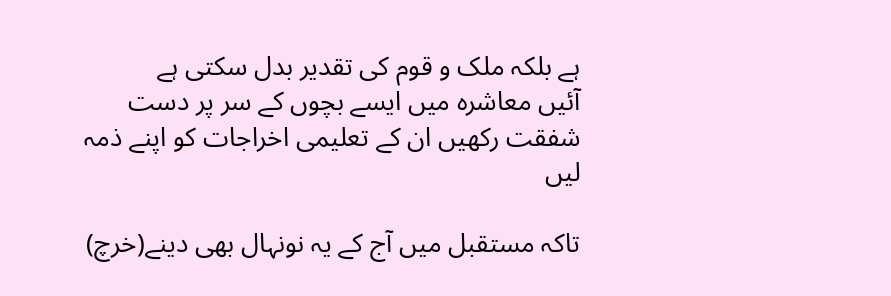ہے بلکہ ملک و قوم کی تقدیر بدل سکتی ہے
آئیں معاشرہ میں ایسے بچوں کے سر پر دست شفقت رکھیں ان کے تعلیمی اخراجات کو اپنے ذمہ لیں

تاکہ مستقبل میں آج کے یہ نونہال بھی دینے(خرچ)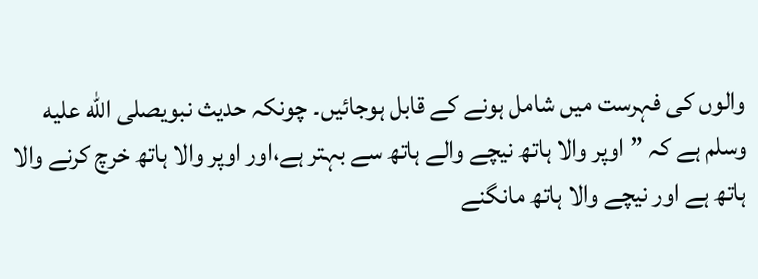والوں کی فہرست میں شامل ہونے کے قابل ہوجائیں۔ چونکہ حدیث نبویصلى الله عليه وسلم ہے کہ ”اوپر والا ہاتھ نیچے والے ہاتھ سے بہتر ہے،اور اوپر والا ہاتھ خرچ کرنے والا ہاتھ ہے اور نیچے والا ہاتھ مانگنے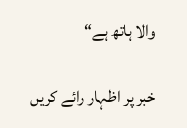والا ہاتھ ہے“

خبر پر اظہار رائے کریں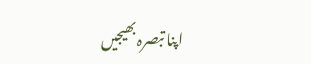اپنا تبصرہ بھیجیں